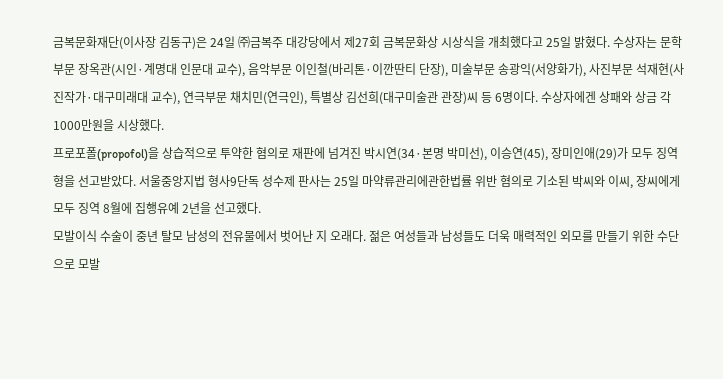금복문화재단(이사장 김동구)은 24일 ㈜금복주 대강당에서 제27회 금복문화상 시상식을 개최했다고 25일 밝혔다. 수상자는 문학부문 장옥관(시인·계명대 인문대 교수), 음악부문 이인철(바리톤·이깐딴티 단장), 미술부문 송광익(서양화가), 사진부문 석재현(사진작가·대구미래대 교수), 연극부문 채치민(연극인), 특별상 김선희(대구미술관 관장)씨 등 6명이다. 수상자에겐 상패와 상금 각 1000만원을 시상했다.
프로포폴(propofol)을 상습적으로 투약한 혐의로 재판에 넘겨진 박시연(34·본명 박미선), 이승연(45), 장미인애(29)가 모두 징역형을 선고받았다. 서울중앙지법 형사9단독 성수제 판사는 25일 마약류관리에관한법률 위반 혐의로 기소된 박씨와 이씨, 장씨에게 모두 징역 8월에 집행유예 2년을 선고했다.
모발이식 수술이 중년 탈모 남성의 전유물에서 벗어난 지 오래다. 젊은 여성들과 남성들도 더욱 매력적인 외모를 만들기 위한 수단으로 모발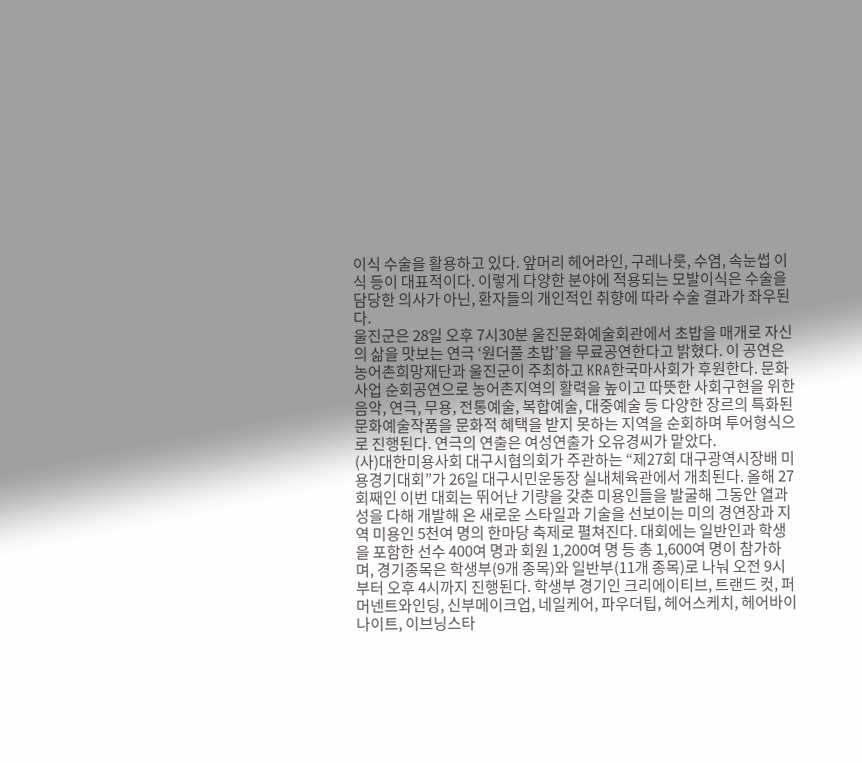이식 수술을 활용하고 있다. 앞머리 헤어라인, 구레나룻, 수염, 속눈썹 이식 등이 대표적이다. 이렇게 다양한 분야에 적용되는 모발이식은 수술을 담당한 의사가 아닌, 환자들의 개인적인 취향에 따라 수술 결과가 좌우된다.
울진군은 28일 오후 7시30분 울진문화예술회관에서 초밥을 매개로 자신의 삶을 맛보는 연극 ‘원더풀 초밥’을 무료공연한다고 밝혔다. 이 공연은 농어촌희망재단과 울진군이 주최하고 KRA한국마사회가 후원한다. 문화사업 순회공연으로 농어촌지역의 활력을 높이고 따뜻한 사회구현을 위한 음악, 연극, 무용, 전통예술, 복합예술, 대중예술 등 다양한 장르의 특화된 문화예술작품을 문화적 혜택을 받지 못하는 지역을 순회하며 투어형식으로 진행된다. 연극의 연출은 여성연출가 오유경씨가 맡았다.
(사)대한미용사회 대구시협의회가 주관하는 “제27회 대구광역시장배 미용경기대회”가 26일 대구시민운동장 실내체육관에서 개최된다. 올해 27회째인 이번 대회는 뛰어난 기량을 갖춘 미용인들을 발굴해 그동안 열과 성을 다해 개발해 온 새로운 스타일과 기술을 선보이는 미의 경연장과 지역 미용인 5천여 명의 한마당 축제로 펼쳐진다. 대회에는 일반인과 학생을 포함한 선수 400여 명과 회원 1,200여 명 등 총 1,600여 명이 참가하며, 경기종목은 학생부(9개 종목)와 일반부(11개 종목)로 나눠 오전 9시부터 오후 4시까지 진행된다. 학생부 경기인 크리에이티브, 트랜드 컷, 퍼머넨트와인딩, 신부메이크업, 네일케어, 파우더팁, 헤어스케치, 헤어바이나이트, 이브닝스타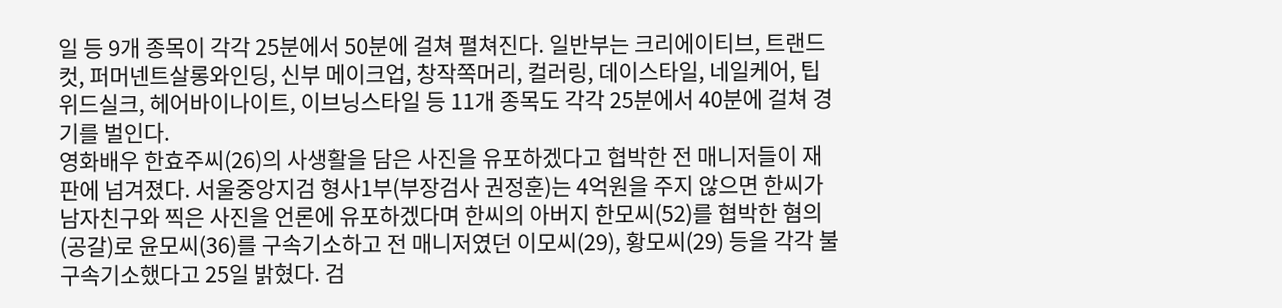일 등 9개 종목이 각각 25분에서 50분에 걸쳐 펼쳐진다. 일반부는 크리에이티브, 트랜드컷, 퍼머넨트살롱와인딩, 신부 메이크업, 창작쪽머리, 컬러링, 데이스타일, 네일케어, 팁위드실크, 헤어바이나이트, 이브닝스타일 등 11개 종목도 각각 25분에서 40분에 걸쳐 경기를 벌인다.
영화배우 한효주씨(26)의 사생활을 담은 사진을 유포하겠다고 협박한 전 매니저들이 재판에 넘겨졌다. 서울중앙지검 형사1부(부장검사 권정훈)는 4억원을 주지 않으면 한씨가 남자친구와 찍은 사진을 언론에 유포하겠다며 한씨의 아버지 한모씨(52)를 협박한 혐의(공갈)로 윤모씨(36)를 구속기소하고 전 매니저였던 이모씨(29), 황모씨(29) 등을 각각 불구속기소했다고 25일 밝혔다. 검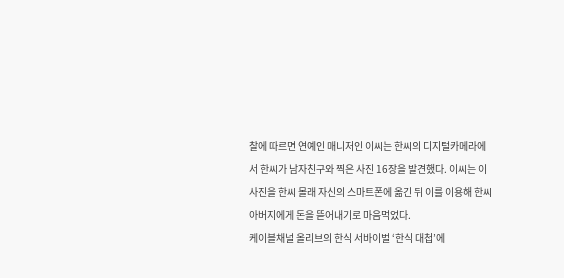찰에 따르면 연예인 매니저인 이씨는 한씨의 디지털카메라에서 한씨가 남자친구와 찍은 사진 16장을 발견했다. 이씨는 이 사진을 한씨 몰래 자신의 스마트폰에 옮긴 뒤 이를 이용해 한씨 아버지에게 돈을 뜯어내기로 마음먹었다.
케이블채널 올리브의 한식 서바이벌 ‘한식 대첩’에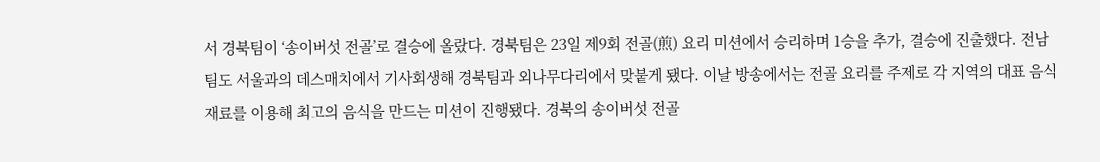서 경북팀이 ‘송이버섯 전골’로 결승에 올랐다. 경북팀은 23일 제9회 전골(煎) 요리 미션에서 승리하며 1승을 추가, 결승에 진출했다. 전남팀도 서울과의 데스매치에서 기사회생해 경북팀과 외나무다리에서 맞붙게 됐다. 이날 방송에서는 전골 요리를 주제로 각 지역의 대표 음식재료를 이용해 최고의 음식을 만드는 미션이 진행됐다. 경북의 송이버섯 전골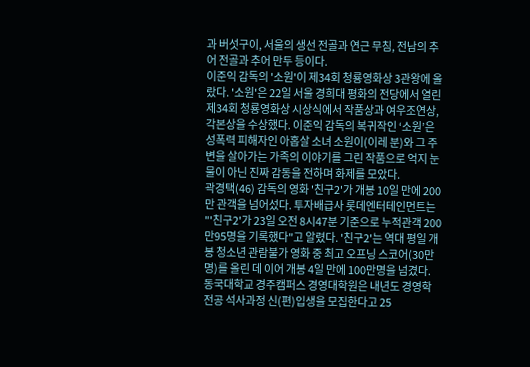과 버섯구이, 서울의 생선 전골과 연근 무침, 전남의 추어 전골과 추어 만두 등이다.
이준익 감독의 '소원'이 제34회 청룡영화상 3관왕에 올랐다. '소원'은 22일 서울 경희대 평화의 전당에서 열린 제34회 청룡영화상 시상식에서 작품상과 여우조연상, 각본상을 수상했다. 이준익 감독의 복귀작인 ‘소원’은 성폭력 피해자인 아홉살 소녀 소원이(이레 분)와 그 주변을 살아가는 가족의 이야기를 그린 작품으로 억지 눈물이 아닌 진짜 감동을 전하며 화제를 모았다.
곽경택(46) 감독의 영화 '친구2'가 개봉 10일 만에 200만 관객을 넘어섰다. 투자배급사 롯데엔터테인먼트는 "'친구2'가 23일 오전 8시47분 기준으로 누적관객 200만95명을 기록했다"고 알렸다. '친구2'는 역대 평일 개봉 청소년 관람불가 영화 중 최고 오프닝 스코어(30만명)를 올린 데 이어 개봉 4일 만에 100만명을 넘겼다.
동국대학교 경주캠퍼스 경영대학원은 내년도 경영학전공 석사과정 신(편)입생을 모집한다고 25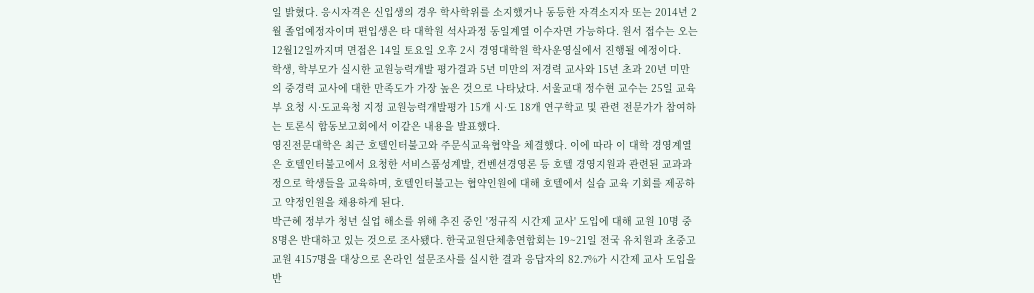일 밝혔다. 응시자격은 신입생의 경우 학사학위를 소지했거나 동등한 자격소지자 또는 2014년 2월 졸업예정자이며 편입생은 타 대학원 석사과정 동일계열 이수자면 가능하다. 원서 접수는 오는 12월12일까지며 면접은 14일 토요일 오후 2시 경영대학원 학사운영실에서 진행될 예정이다.
학생, 학부모가 실시한 교원능력개발 평가결과 5년 미만의 저경력 교사와 15년 초과 20년 미만의 중경력 교사에 대한 만족도가 가장 높은 것으로 나타났다. 서울교대 정수현 교수는 25일 교육부 요청 시·도교육청 지정 교원능력개발평가 15개 시·도 18개 연구학교 및 관련 전문가가 참여하는 토론식 합동보고회에서 이같은 내용을 발표했다.
영진전문대학은 최근 호텔인터불고와 주문식교육협약을 체결했다. 이에 따라 이 대학 경영계열은 호텔인터불고에서 요청한 서비스품성계발, 컨벤션경영론 등 호텔 경영지원과 관련된 교과과정으로 학생들을 교육하며, 호텔인터불고는 협약인원에 대해 호텔에서 실습 교육 기회를 제공하고 약정인원을 채용하게 된다.
박근혜 정부가 청년 실업 해소를 위해 추진 중인 '정규직 시간제 교사' 도입에 대해 교원 10명 중 8명은 반대하고 있는 것으로 조사됐다. 한국교원단체총연합회는 19~21일 전국 유치원과 초중고 교원 4157명을 대상으로 온라인 설문조사를 실시한 결과 응답자의 82.7%가 시간제 교사 도입을 반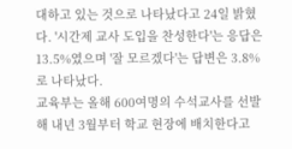대하고 있는 것으로 나타났다고 24일 밝혔다. '시간제 교사 도입을 찬성한다'는 응답은 13.5%였으며 '잘 모르겠다'는 답변은 3.8%로 나타났다.
교육부는 올해 600여명의 수석교사를 선발해 내년 3월부터 학교 현장에 배치한다고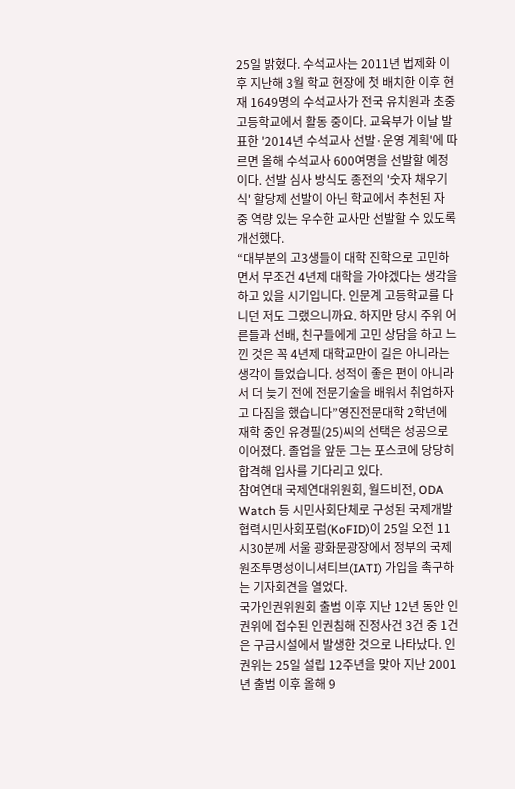25일 밝혔다. 수석교사는 2011년 법제화 이후 지난해 3월 학교 현장에 첫 배치한 이후 현재 1649명의 수석교사가 전국 유치원과 초중고등학교에서 활동 중이다. 교육부가 이날 발표한 '2014년 수석교사 선발·운영 계획'에 따르면 올해 수석교사 600여명을 선발할 예정이다. 선발 심사 방식도 종전의 '숫자 채우기식' 할당제 선발이 아닌 학교에서 추천된 자 중 역량 있는 우수한 교사만 선발할 수 있도록 개선했다.
“대부분의 고3생들이 대학 진학으로 고민하면서 무조건 4년제 대학을 가야겠다는 생각을 하고 있을 시기입니다. 인문계 고등학교를 다니던 저도 그랬으니까요. 하지만 당시 주위 어른들과 선배, 친구들에게 고민 상담을 하고 느낀 것은 꼭 4년제 대학교만이 길은 아니라는 생각이 들었습니다. 성적이 좋은 편이 아니라서 더 늦기 전에 전문기술을 배워서 취업하자고 다짐을 했습니다”영진전문대학 2학년에 재학 중인 유경필(25)씨의 선택은 성공으로 이어졌다. 졸업을 앞둔 그는 포스코에 당당히 합격해 입사를 기다리고 있다.
참여연대 국제연대위원회, 월드비전, ODA Watch 등 시민사회단체로 구성된 국제개발협력시민사회포럼(KoFID)이 25일 오전 11시30분께 서울 광화문광장에서 정부의 국제원조투명성이니셔티브(IATI) 가입을 촉구하는 기자회견을 열었다.
국가인권위원회 출범 이후 지난 12년 동안 인권위에 접수된 인권침해 진정사건 3건 중 1건은 구금시설에서 발생한 것으로 나타났다. 인권위는 25일 설립 12주년을 맞아 지난 2001년 출범 이후 올해 9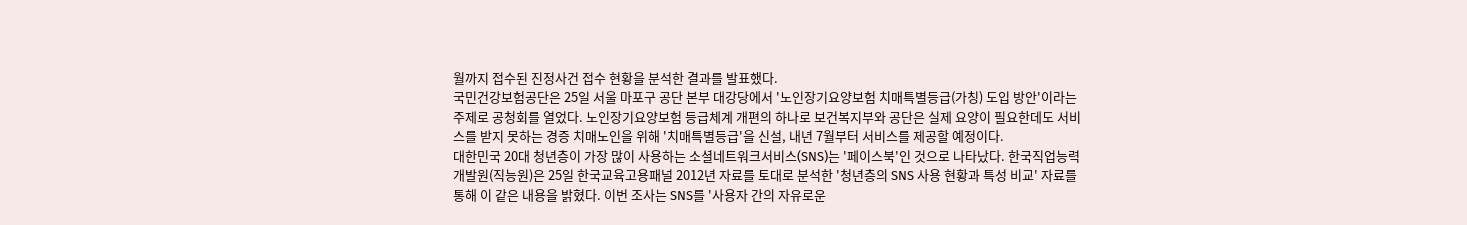월까지 접수된 진정사건 접수 현황을 분석한 결과를 발표했다.
국민건강보험공단은 25일 서울 마포구 공단 본부 대강당에서 '노인장기요양보험 치매특별등급(가칭) 도입 방안'이라는 주제로 공청회를 열었다. 노인장기요양보험 등급체계 개편의 하나로 보건복지부와 공단은 실제 요양이 필요한데도 서비스를 받지 못하는 경증 치매노인을 위해 '치매특별등급'을 신설, 내년 7월부터 서비스를 제공할 예정이다.
대한민국 20대 청년층이 가장 많이 사용하는 소셜네트워크서비스(SNS)는 '페이스북'인 것으로 나타났다. 한국직업능력개발원(직능원)은 25일 한국교육고용패널 2012년 자료를 토대로 분석한 '청년층의 SNS 사용 현황과 특성 비교' 자료를 통해 이 같은 내용을 밝혔다. 이번 조사는 SNS를 '사용자 간의 자유로운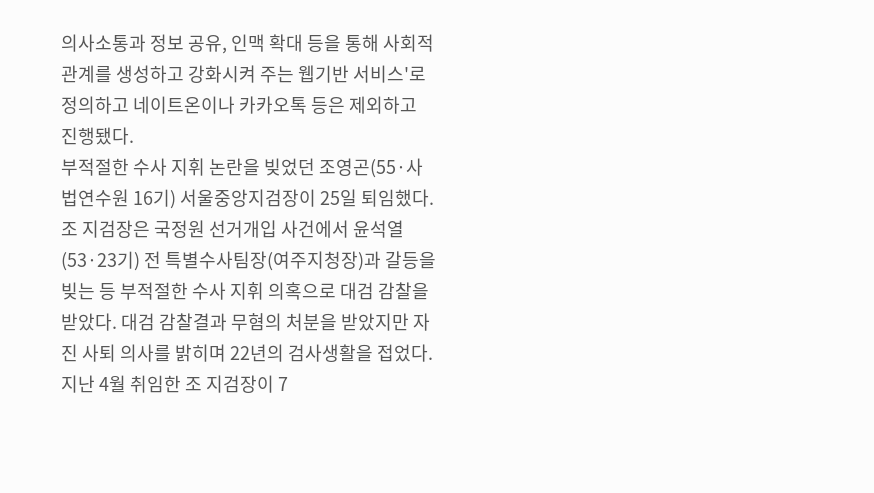의사소통과 정보 공유, 인맥 확대 등을 통해 사회적 관계를 생성하고 강화시켜 주는 웹기반 서비스'로 정의하고 네이트온이나 카카오톡 등은 제외하고 진행됐다.
부적절한 수사 지휘 논란을 빚었던 조영곤(55·사법연수원 16기) 서울중앙지검장이 25일 퇴임했다. 조 지검장은 국정원 선거개입 사건에서 윤석열(53·23기) 전 특별수사팀장(여주지청장)과 갈등을 빚는 등 부적절한 수사 지휘 의혹으로 대검 감찰을 받았다. 대검 감찰결과 무혐의 처분을 받았지만 자진 사퇴 의사를 밝히며 22년의 검사생활을 접었다. 지난 4월 취임한 조 지검장이 7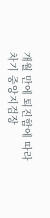개월 만에 퇴진함에 따라 차기 중앙지검장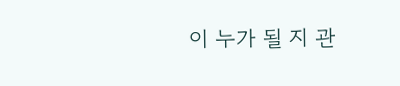이 누가 될 지 관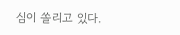심이 쏠리고 있다.